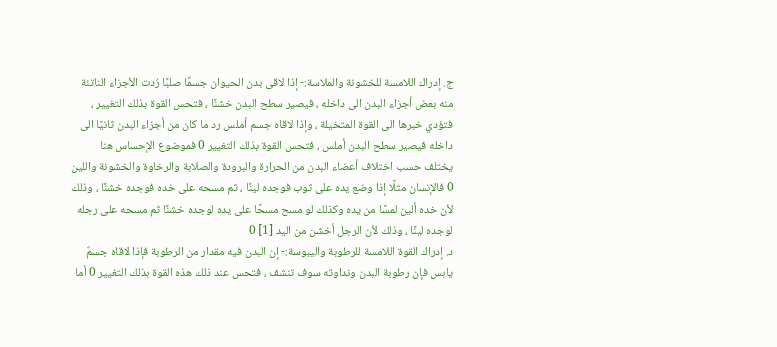ج. إدراك اللامسة للخشونة والملاسة:- إذا لاقى بدن الحيوان جسمًا صلبًا رُدت الأجزاء الناتئة منه بعض أجزاء البدن الى داخله ، فيصير سطح البدن خشنًا ، فتحس القوة بذلك التغيير ، فتؤدي خبرها الى القوة المتخيلة ، وإذا لاقاه جسم أملس رد ما كان من أجزاء البدن ثانيًا الى داخله فيصير سطح البدن أملس ، فتحس القوة بذلك التغيير 0 فموضوع الإحساس هنا يختلف حسب اختلاف أعضاء البدن من الحرارة والبرودة والصلابة والرخاوة والخشونة واللين 0 فالإنسان مثلًا إذا وضع يده على ثوب فوجده لينًا ، ثم مسحه على خده فوجده خشنًا ، وذلك لأن خده ألين لمسًا من يده وكذلك لو مسح مسحًا على يده لوجده خشنًا ثم مسحه على رجله لوجده لينًا ، وذلك لأن الرجل أخشن من اليد [1] 0
د. إدراك القوة اللامسة للرطوبة واليبوسة:- إن البدن فيه مقدار من الرطوبة فإذا لاقاه جسمٌ يابس فإن رطوبة البدن ونداوته سوف تنشف ، فتحس عند ذلك هذه القوة بذلك التغيير 0 أما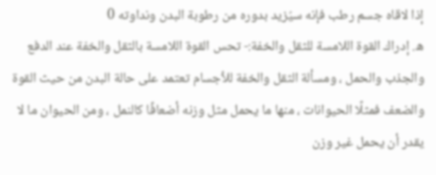إذا لاقاه جسم رطب فإنه سيُزيد بدوره من رطوبة البدن ونداوته 0
ه. إدراك القوة اللامسة للثقل والخفة:- تحس القوة اللامسة بالثقل والخفة عند الدفع والجذب والحمل ، ومسألة الثقل والخفة للأجسام تعتمد على حالة البدن من حيث القوة والضعف فمثلًا الحيوانات ، منها ما يحمل مثل وزنه أضعافًا كالنمل ، ومن الحيوان ما لا يقدر أن يحمل غير وزن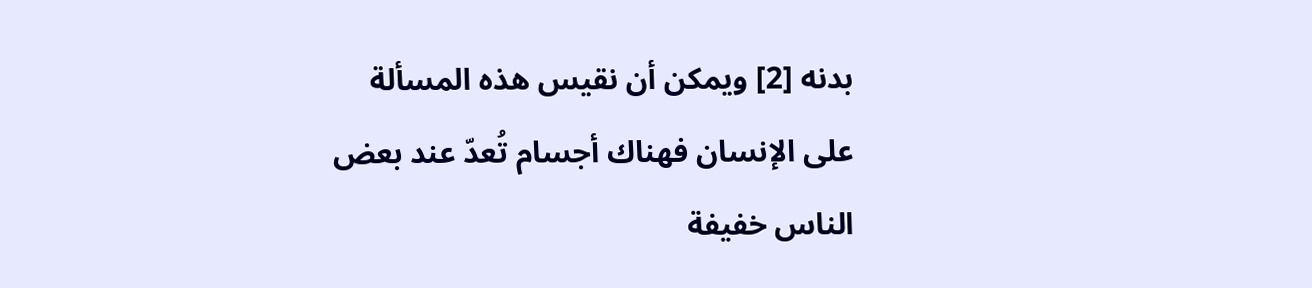بدنه [2] ويمكن أن نقيس هذه المسألة على الإنسان فهناك أجسام تُعدّ عند بعض الناس خفيفة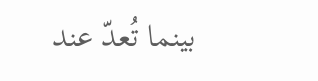بينما تُعدّ عند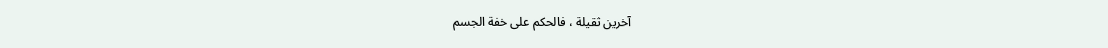آخرين ثقيلة ، فالحكم على خفة الجسم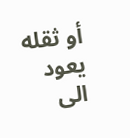أو ثقله يعود الى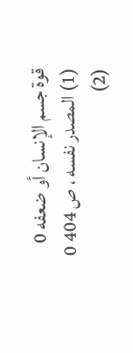قوة جسم الإنسان أو ضعفه 0
(1) المصدر نفسه ، ص 404 0
(2)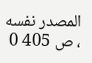المصدر نفسه ، ص 405 0